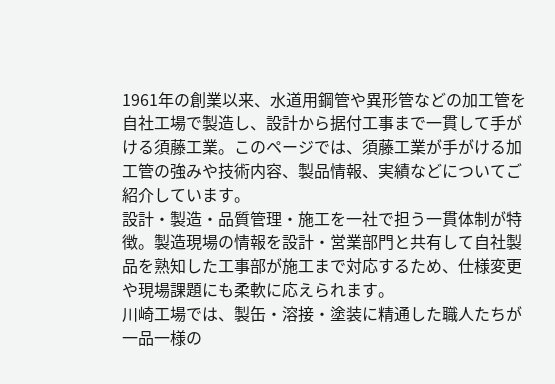1961年の創業以来、水道用鋼管や異形管などの加工管を自社工場で製造し、設計から据付工事まで一貫して手がける須藤工業。このページでは、須藤工業が手がける加工管の強みや技術内容、製品情報、実績などについてご紹介しています。
設計・製造・品質管理・施工を一社で担う一貫体制が特徴。製造現場の情報を設計・営業部門と共有して自社製品を熟知した工事部が施工まで対応するため、仕様変更や現場課題にも柔軟に応えられます。
川崎工場では、製缶・溶接・塗装に精通した職人たちが一品一様の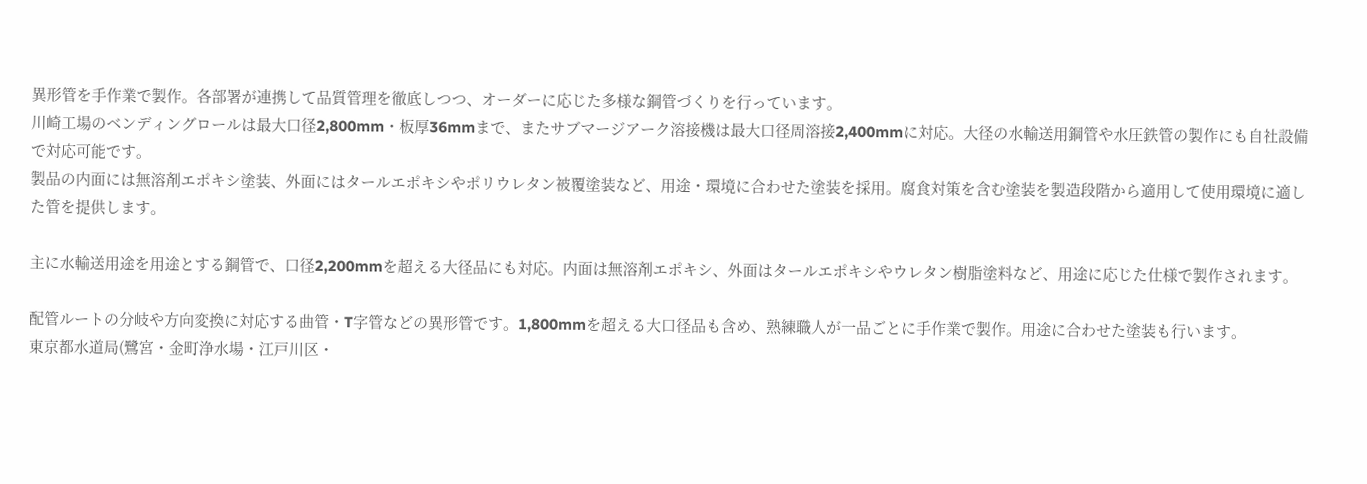異形管を手作業で製作。各部署が連携して品質管理を徹底しつつ、オーダーに応じた多様な鋼管づくりを行っています。
川崎工場のベンディングロールは最大口径2,800mm・板厚36mmまで、またサブマージアーク溶接機は最大口径周溶接2,400mmに対応。大径の水輸送用鋼管や水圧鉄管の製作にも自社設備で対応可能です。
製品の内面には無溶剤エポキシ塗装、外面にはタールエポキシやポリウレタン被覆塗装など、用途・環境に合わせた塗装を採用。腐食対策を含む塗装を製造段階から適用して使用環境に適した管を提供します。

主に水輸送用途を用途とする鋼管で、口径2,200mmを超える大径品にも対応。内面は無溶剤エポキシ、外面はタールエポキシやウレタン樹脂塗料など、用途に応じた仕様で製作されます。

配管ルートの分岐や方向変換に対応する曲管・T字管などの異形管です。1,800mmを超える大口径品も含め、熟練職人が一品ごとに手作業で製作。用途に合わせた塗装も行います。
東京都水道局(鷺宮・金町浄水場・江戸川区・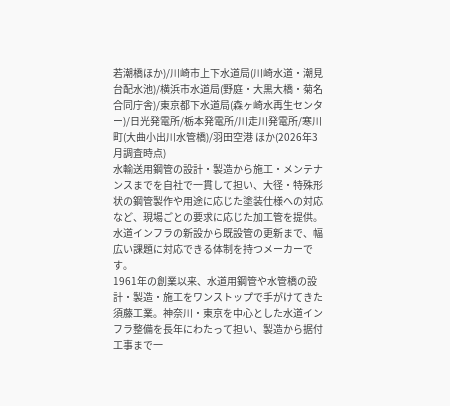若潮橋ほか)/川崎市上下水道局(川崎水道・潮見台配水池)/横浜市水道局(野庭・大黒大橋・菊名合同庁舎)/東京都下水道局(森ヶ崎水再生センター)/日光発電所/栃本発電所/川走川発電所/寒川町(大曲小出川水管橋)/羽田空港 ほか(2026年3月調査時点)
水輸送用鋼管の設計・製造から施工・メンテナンスまでを自社で一貫して担い、大径・特殊形状の鋼管製作や用途に応じた塗装仕様への対応など、現場ごとの要求に応じた加工管を提供。水道インフラの新設から既設管の更新まで、幅広い課題に対応できる体制を持つメーカーです。
1961年の創業以来、水道用鋼管や水管橋の設計・製造・施工をワンストップで手がけてきた須藤工業。神奈川・東京を中心とした水道インフラ整備を長年にわたって担い、製造から据付工事まで一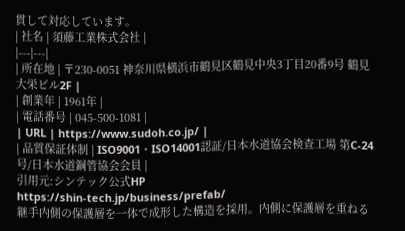貫して対応しています。
| 社名 | 須藤工業株式会社 |
|---|---|
| 所在地 | 〒230-0051 神奈川県横浜市鶴見区鶴見中央3丁目20番9号 鶴見大栄ビル2F |
| 創業年 | 1961年 |
| 電話番号 | 045-500-1081 |
| URL | https://www.sudoh.co.jp/ |
| 品質保証体制 | ISO9001・ISO14001認証/日本水道協会検査工場 第C-24号/日本水道鋼管協会会員 |
引用元:シンテック公式HP
https://shin-tech.jp/business/prefab/
継手内側の保護層を一体で成形した構造を採用。内側に保護層を重ねる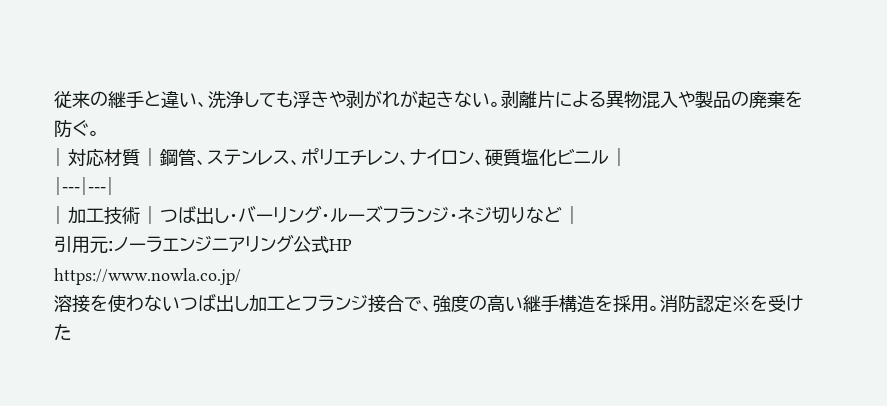従来の継手と違い、洗浄しても浮きや剥がれが起きない。剥離片による異物混入や製品の廃棄を防ぐ。
| 対応材質 | 鋼管、ステンレス、ポリエチレン、ナイロン、硬質塩化ビニル |
|---|---|
| 加工技術 | つば出し・バーリング・ルーズフランジ・ネジ切りなど |
引用元:ノーラエンジニアリング公式HP
https://www.nowla.co.jp/
溶接を使わないつば出し加工とフランジ接合で、強度の高い継手構造を採用。消防認定※を受けた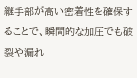継手部が高い密着性を確保することで、瞬間的な加圧でも破裂や漏れ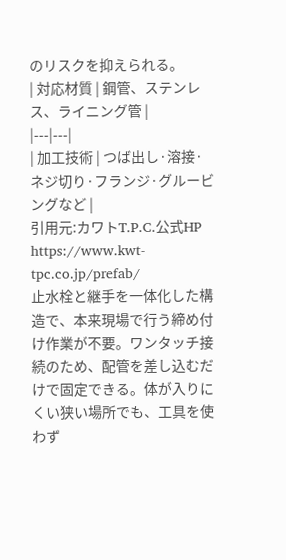のリスクを抑えられる。
| 対応材質 | 鋼管、ステンレス、ライニング管 |
|---|---|
| 加工技術 | つば出し·溶接·ネジ切り·フランジ·グルービングなど |
引用元:カワトT.P.C.公式HP
https://www.kwt-tpc.co.jp/prefab/
止水栓と継手を一体化した構造で、本来現場で行う締め付け作業が不要。ワンタッチ接続のため、配管を差し込むだけで固定できる。体が入りにくい狭い場所でも、工具を使わず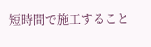短時間で施工すること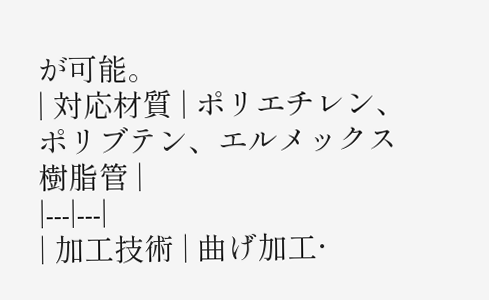が可能。
| 対応材質 | ポリエチレン、ポリブテン、エルメックス樹脂管 |
|---|---|
| 加工技術 | 曲げ加工·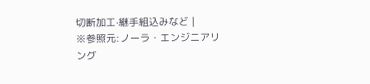切断加工·継手組込みなど |
※参照元:ノーラ・エンジニアリング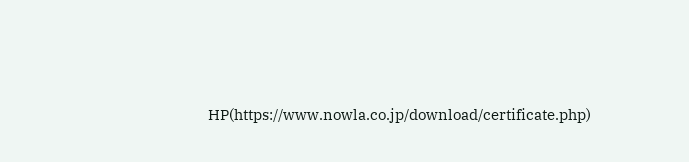HP(https://www.nowla.co.jp/download/certificate.php)